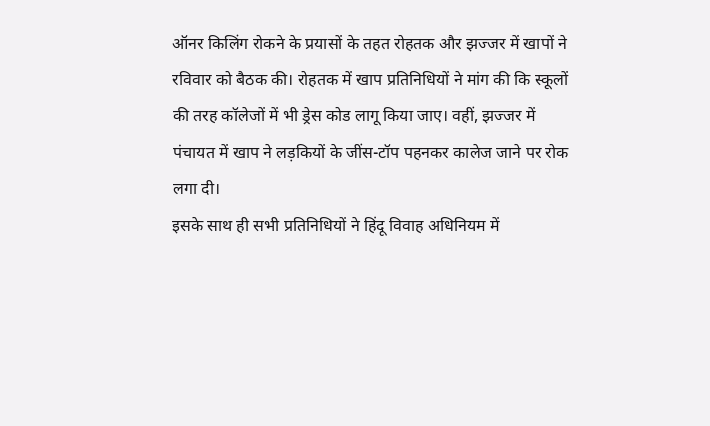ऑनर किलिंग रोकने के प्रयासों के तहत रोहतक और झज्जर में खापों ने रविवार को बैठक की। रोहतक में खाप प्रतिनिधियों ने मांग की कि स्कूलों की तरह कॉलेजों में भी ड्रेस कोड लागू किया जाए। वहीं, झज्जर में पंचायत में खाप ने लड़कियों के जींस-टॉप पहनकर कालेज जाने पर रोक लगा दी।
इसके साथ ही सभी प्रतिनिधियों ने हिंदू विवाह अधिनियम में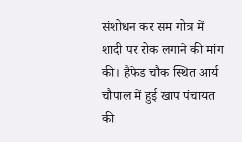संशोधन कर सम गोत्र में शादी पर रोक लगाने की मांग की। हैफेड चौक स्थित आर्य चौपाल में हुई खाप पंचायत की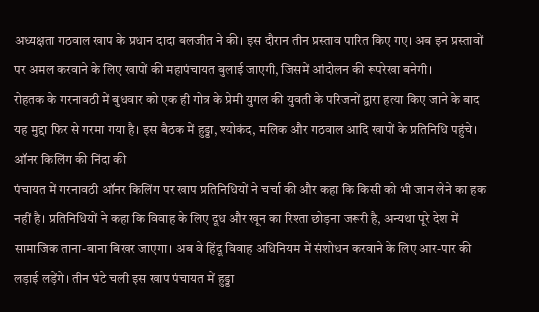अध्यक्षता गठवाल खाप के प्रधान दादा बलजीत ने की। इस दौरान तीन प्रस्ताव पारित किए गए। अब इन प्रस्तावों पर अमल करवाने के लिए खापों की महापंचायत बुलाई जाएगी, जिसमें आंदोलन की रूपरेखा बनेगी।
रोहतक के गरनावठी में बुधवार को एक ही गोत्र के प्रेमी युगल की युवती के परिजनों द्वारा हत्या किए जाने के बाद यह मुद्दा फिर से गरमा गया है। इस बैठक में हुड्डा, श्योकंद, मलिक और गठवाल आदि खापों के प्रतिनिधि पहुंचे।
ऑनर किलिंग की निंदा की
पंचायत में गरनावठी ऑनर किलिंग पर खाप प्रतिनिधियों ने चर्चा की और कहा कि किसी को भी जान लेने का हक नहीं है। प्रतिनिधियों ने कहा कि विवाह के लिए दूध और खून का रिश्ता छोड़ना जरूरी है, अन्यथा पूरे देश में सामाजिक ताना-बाना बिखर जाएगा। अब वे हिंदू विवाह अधिनियम में संशोधन करवाने के लिए आर-पार की लड़ाई लड़ेंगे। तीन घंटे चली इस खाप पंचायत में हुड्डा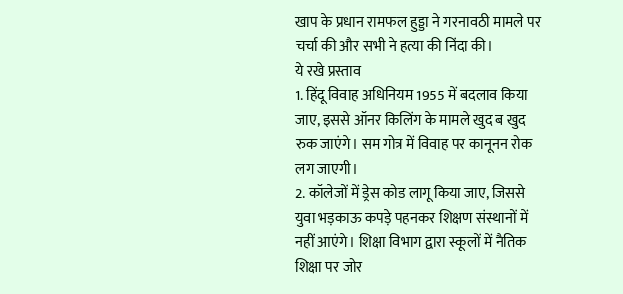खाप के प्रधान रामफल हुड्डा ने गरनावठी मामले पर चर्चा की और सभी ने हत्या की निंदा की।
ये रखे प्रस्ताव
1. हिंदू विवाह अधिनियम 1955 में बदलाव किया जाए, इससे ऑनर किलिंग के मामले खुद ब खुद रुक जाएंगे। सम गोत्र में विवाह पर कानूनन रोक लग जाएगी।
2. कॉलेजों में ड्रेस कोड लागू किया जाए, जिससे युवा भड़काऊ कपड़े पहनकर शिक्षण संस्थानों में नहीं आएंगे। शिक्षा विभाग द्वारा स्कूलों में नैतिक शिक्षा पर जोर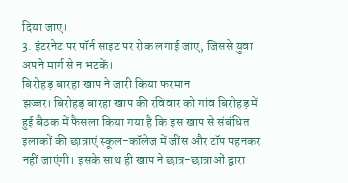दिया जाए।
3. इंटरनेट पर पॉर्न साइट पर रोक लगाई जाए, जिससे युवा अपने मार्ग से न भटकें।
बिरोहड़ बारहा खाप ने जारी किया फरमान
झज्जर। बिरोहड़ बारहा खाप की रविवार को गांव बिरोहड़ में हुई बैठक में फैसला किया गया है कि इस खाप से संबंधित इलाकों की छात्राएं स्कूल-कॉलेज में जींस और टॉप पहनकर नहीं जाएंगी। इसके साथ ही खाप ने छात्र-छात्राओं द्वारा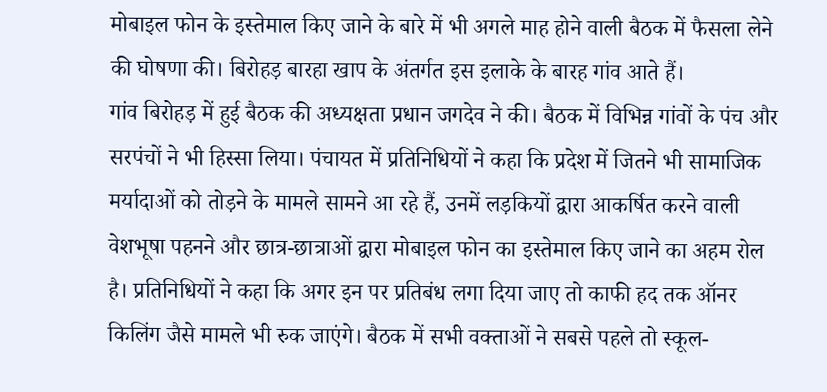मोबाइल फोन के इस्तेमाल किए जाने के बारे में भी अगले माह होने वाली बैठक में फैसला लेने की घोषणा की। बिरोहड़ बारहा खाप के अंतर्गत इस इलाके के बारह गांव आते हैं।
गांव बिरोहड़ में हुई बैठक की अध्यक्षता प्रधान जगदेव ने की। बैठक में विभिन्न गांवों के पंच और सरपंचों ने भी हिस्सा लिया। पंचायत में प्रतिनिधियों ने कहा कि प्रदेश में जितने भी सामाजिक मर्यादाओं को तोड़ने के मामले सामने आ रहे हैं, उनमें लड़कियों द्वारा आकर्षित करने वाली वेशभूषा पहनने और छात्र-छात्राओं द्वारा मोबाइल फोन का इस्तेमाल किए जाने का अहम रोल है। प्रतिनिधियों ने कहा कि अगर इन पर प्रतिबंध लगा दिया जाए तो काफी हद तक ऑनर किलिंग जैसे मामले भी रुक जाएंगे। बैठक में सभी वक्ताओं ने सबसे पहले तो स्कूल-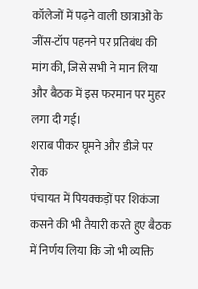कॉलेजों में पढ़ने वाली छात्राओं के जींस-टॉप पहनने पर प्रतिबंध की मांग की, जिसे सभी ने मान लिया और बैठक में इस फरमान पर मुहर लगा दी गई।
शराब पीकर घूमने और डीजे पर रोक
पंचायत में पियक्कड़ों पर शिकंजा कसने की भी तैयारी करते हुए बैठक में निर्णय लिया कि जो भी व्यक्ति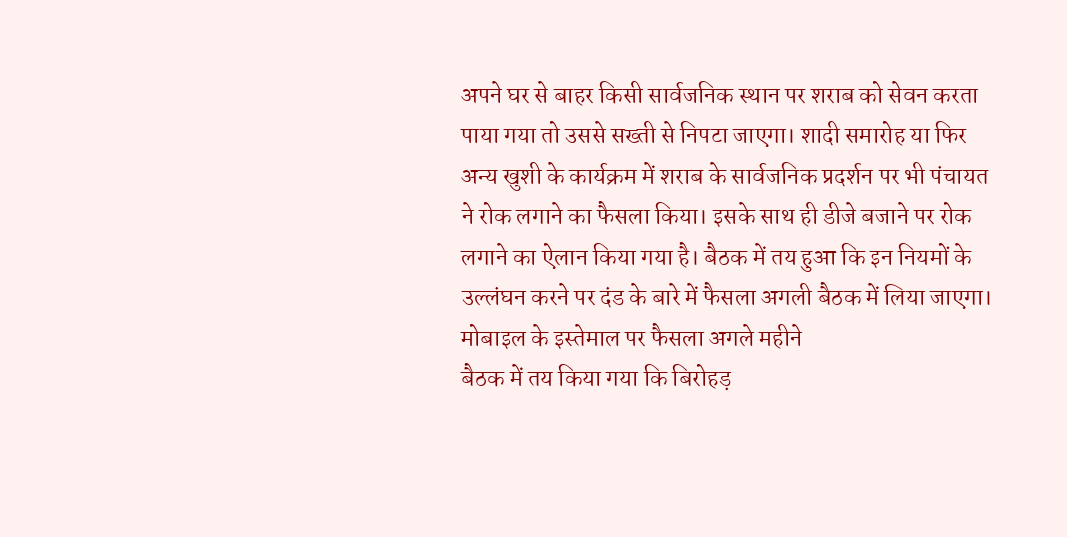अपने घर से बाहर किसी सार्वजनिक स्थान पर शराब को सेवन करता पाया गया तो उससे सख्ती से निपटा जाएगा। शादी समारोह या फिर अन्य खुशी के कार्यक्रम में शराब के सार्वजनिक प्रदर्शन पर भी पंचायत ने रोक लगाने का फैसला किया। इसके साथ ही डीजे बजाने पर रोक लगाने का ऐलान किया गया है। बैठक में तय हुआ कि इन नियमों के उल्लंघन करने पर दंड के बारे में फैसला अगली बैठक में लिया जाएगा।
मोबाइल के इस्तेमाल पर फैसला अगले महीने
बैठक में तय किया गया कि बिरोहड़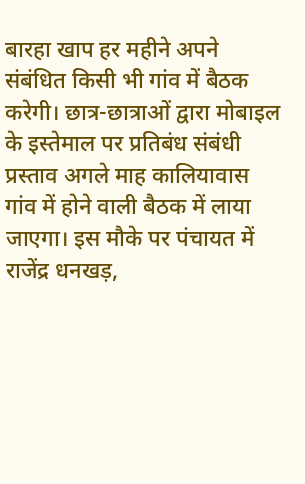बारहा खाप हर महीने अपने संबंधित किसी भी गांव में बैठक करेगी। छात्र-छात्राओं द्वारा मोबाइल के इस्तेमाल पर प्रतिबंध संबंधी प्रस्ताव अगले माह कालियावास गांव में होने वाली बैठक में लाया जाएगा। इस मौके पर पंचायत में राजेंद्र धनखड़,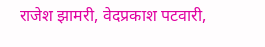राजेश झामरी, वेदप्रकाश पटवारी,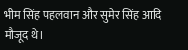भीम सिंह पहलवान और सुमेर सिंह आदि मौजूद थे।